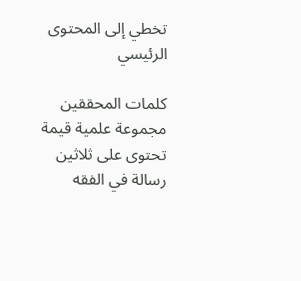تخطي إلى المحتوى الرئيسي

كلمات المحققين مجموعة علمية قيمة تحتوى على ثلاثين رسالة في الفقه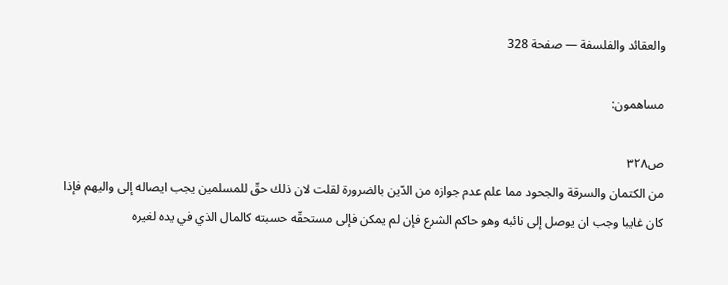والعقائد والفلسفة — صفحة 328

مساهمون:

ص٣٢٨
من الكتمان والسرقة والجحود مما علم عدم جوازه من الدّين بالضرورة لقلت لان ذلك حقّ للمسلمين يجب ايصاله إلى واليهم فإذا كان غايبا وجب ان يوصل إلى نائبه وهو حاكم الشرع فإن لم يمكن فإلى مستحقّه حسبته كالمال الذي في يده لغيره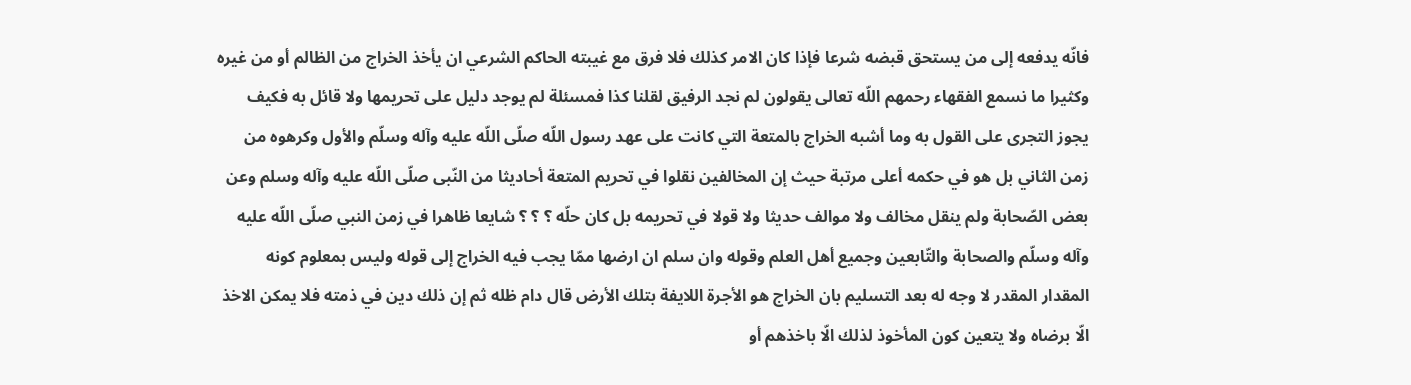فانّه يدفعه إلى من يستحق قبضه شرعا فإذا كان الامر كذلك فلا فرق مع غيبته الحاكم الشرعي ان يأخذ الخراج من الظالم أو من غيره وكثيرا ما نسمع الفقهاء رحمهم اللّه تعالى يقولون لم نجد الرفيق لقلنا كذا فمسئلة لم يوجد دليل على تحريمها ولا قائل به فكيف يجوز التجرى على القول به وما أشبه الخراج بالمتعة التي كانت على عهد رسول اللّه صلّى اللّه عليه وآله وسلّم والأول وكرهوه من زمن الثاني بل هو في حكمه أعلى مرتبة حيث إن المخالفين نقلوا في تحريم المتعة أحاديثا من النّبى صلّى اللّه عليه وآله وسلم وعن بعض الصّحابة ولم ينقل مخالف ولا موالف حديثا ولا قولا في تحريمه بل كان حلّه ؟ ؟ ؟ شايعا ظاهرا في زمن النبي صلّى اللّه عليه وآله وسلّم والصحابة والتّابعين وجميع أهل العلم وقوله وان سلم ان ارضها ممّا يجب فيه الخراج إلى قوله وليس بمعلوم كونه المقدار المقدر لا وجه له بعد التسليم بان الخراج هو الأجرة اللايفة بتلك الأرض قال دام ظله ثم إن ذلك دين في ذمته فلا يمكن الاخذ الّا برضاه ولا يتعين كون المأخوذ لذلك الّا باخذهم أو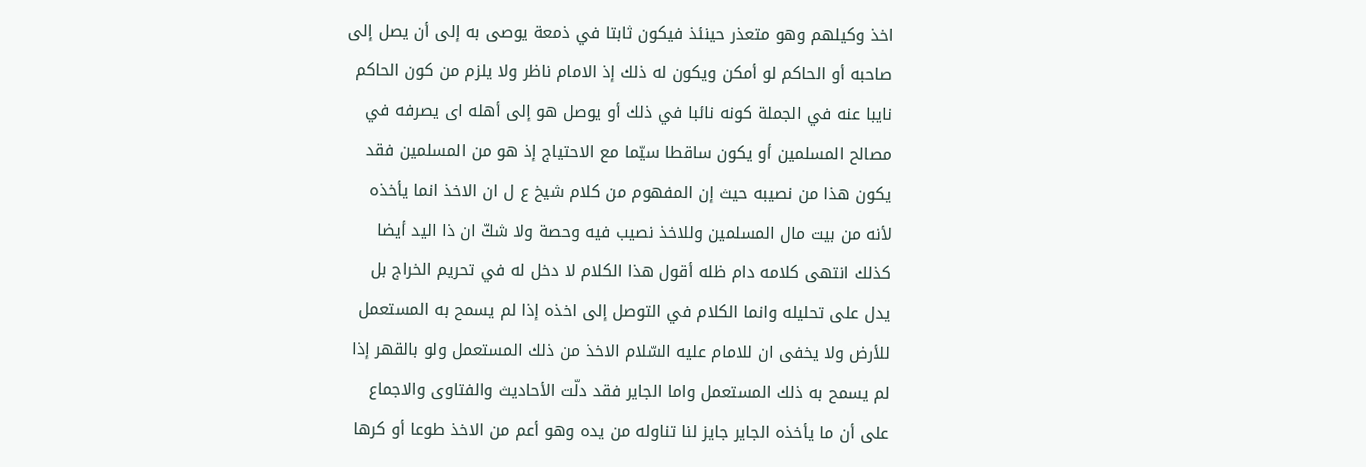اخذ وكيلهم وهو متعذر حينئذ فيكون ثابتا في ذمعة يوصى به إلى أن يصل إلى صاحبه أو الحاكم لو أمكن ويكون له ذلك إذ الامام ناظر ولا يلزم من كون الحاكم نايبا عنه في الجملة كونه نائبا في ذلك أو يوصل هو إلى أهله اى يصرفه في مصالح المسلمين أو يكون ساقطا سيّما مع الاحتياج إذ هو من المسلمين فقد يكون هذا من نصيبه حيث إن المفهوم من كلام شيخ ع ل ان الاخذ انما يأخذه لأنه من بيت مال المسلمين وللاخذ نصيب فيه وحصة ولا شكّ ان ذا اليد أيضا كذلك انتهى كلامه دام ظله أقول هذا الكلام لا دخل له في تحريم الخراج بل يدل على تحليله وانما الكلام في التوصل إلى اخذه إذا لم يسمح به المستعمل للأرض ولا يخفى ان للامام عليه السّلام الاخذ من ذلك المستعمل ولو بالقهر إذا لم يسمح به ذلك المستعمل واما الجاير فقد دلّت الأحاديث والفتاوى والاجماع على أن ما يأخذه الجاير جايز لنا تناوله من يده وهو أعم من الاخذ طوعا أو كرها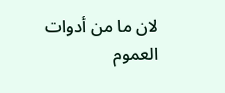لان ما من أدوات العموم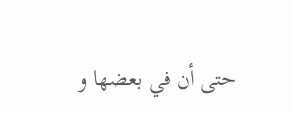حتى أن في بعضها و